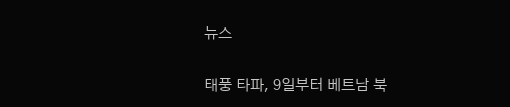뉴스

태풍 타파, 9일부터 베트남 북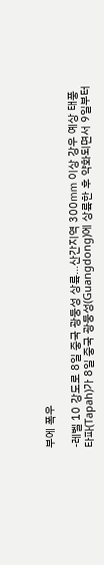부에 폭우

-레벨 10 강도로 8일 중국 광둥성 상륙…산간지역 300㎜ 이상 강우 예상 태풍 타파(Tapah)가 8일 중국 광둥성(Guangdong)에 상륙한 후 약화되면서 9일부터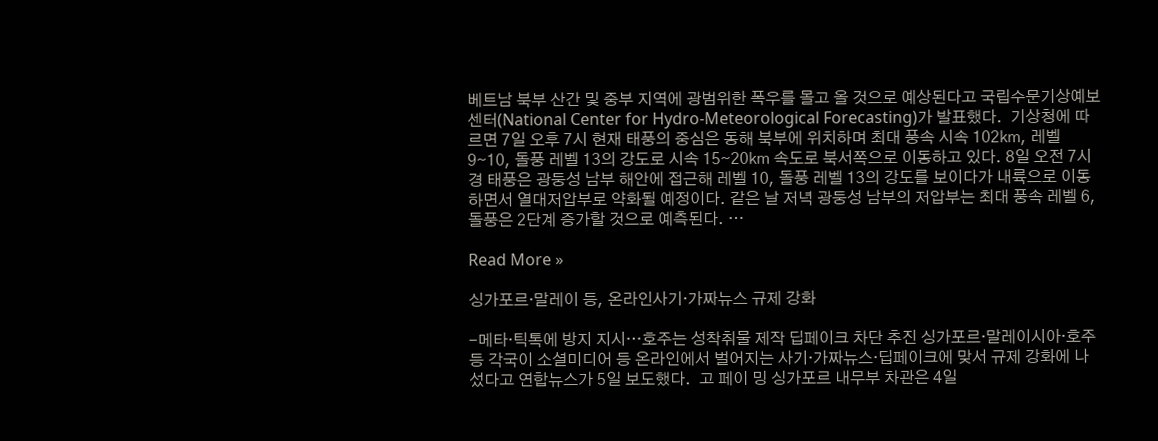베트남 북부 산간 및 중부 지역에 광범위한 폭우를 몰고 올 것으로 예상된다고 국립수문기상예보센터(National Center for Hydro-Meteorological Forecasting)가 발표했다.  기상청에 따르면 7일 오후 7시 현재 태풍의 중심은 동해 북부에 위치하며 최대 풍속 시속 102㎞, 레벨 9∼10, 돌풍 레벨 13의 강도로 시속 15∼20㎞ 속도로 북서쪽으로 이동하고 있다. 8일 오전 7시경 태풍은 광둥성 남부 해안에 접근해 레벨 10, 돌풍 레벨 13의 강도를 보이다가 내륙으로 이동하면서 열대저압부로 약화될 예정이다. 같은 날 저녁 광둥성 남부의 저압부는 최대 풍속 레벨 6, 돌풍은 2단계 증가할 것으로 예측된다. …

Read More »

싱가포르·말레이 등, 온라인사기·가짜뉴스 규제 강화

-메타·틱톡에 방지 지시…호주는 성착취물 제작 딥페이크 차단 추진 싱가포르·말레이시아·호주 등 각국이 소셜미디어 등 온라인에서 벌어지는 사기·가짜뉴스·딥페이크에 맞서 규제 강화에 나섰다고 연합뉴스가 5일 보도했다.  고 페이 밍 싱가포르 내무부 차관은 4일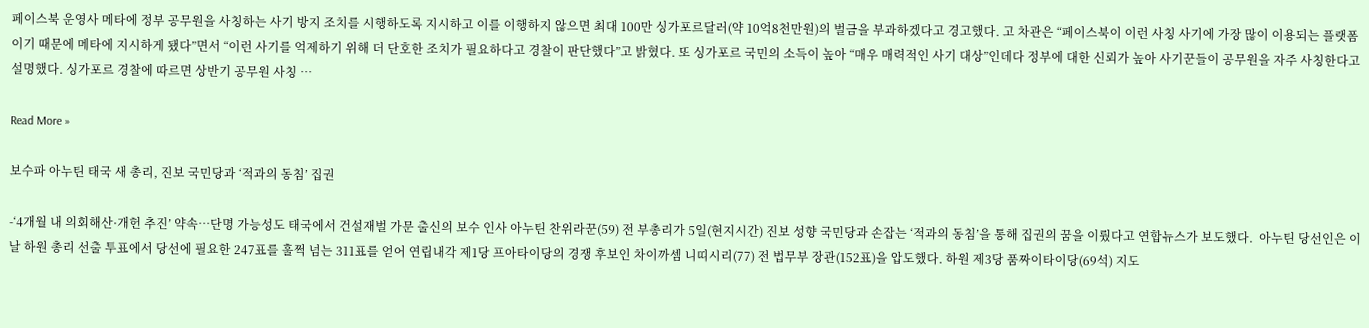페이스북 운영사 메타에 정부 공무원을 사칭하는 사기 방지 조치를 시행하도록 지시하고 이를 이행하지 않으면 최대 100만 싱가포르달러(약 10억8천만원)의 벌금을 부과하겠다고 경고했다. 고 차관은 “페이스북이 이런 사칭 사기에 가장 많이 이용되는 플랫폼이기 때문에 메타에 지시하게 됐다”면서 “이런 사기를 억제하기 위해 더 단호한 조치가 필요하다고 경찰이 판단했다”고 밝혔다. 또 싱가포르 국민의 소득이 높아 “매우 매력적인 사기 대상”인데다 정부에 대한 신뢰가 높아 사기꾼들이 공무원을 자주 사칭한다고 설명했다. 싱가포르 경찰에 따르면 상반기 공무원 사칭 …

Read More »

보수파 아누틴 태국 새 총리, 진보 국민당과 ‘적과의 동침’ 집권

-‘4개월 내 의회해산·개헌 추진’ 약속…단명 가능성도 태국에서 건설재벌 가문 출신의 보수 인사 아누틴 찬위라꾼(59) 전 부총리가 5일(현지시간) 진보 성향 국민당과 손잡는 ‘적과의 동침’을 통해 집권의 꿈을 이뤘다고 연합뉴스가 보도했다.  아누틴 당선인은 이날 하원 총리 선출 투표에서 당선에 필요한 247표를 훌쩍 넘는 311표를 얻어 연립내각 제1당 프아타이당의 경쟁 후보인 차이까셈 니띠시리(77) 전 법무부 장관(152표)을 압도했다. 하원 제3당 품짜이타이당(69석) 지도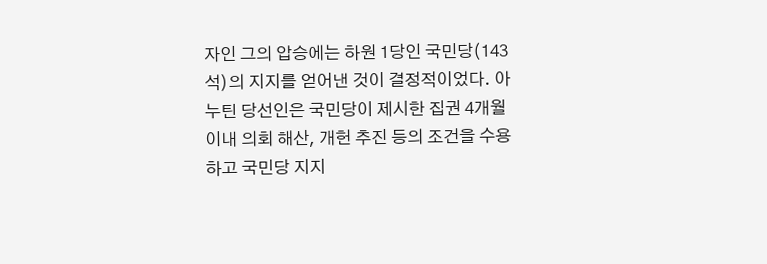자인 그의 압승에는 하원 1당인 국민당(143석)의 지지를 얻어낸 것이 결정적이었다. 아누틴 당선인은 국민당이 제시한 집권 4개월 이내 의회 해산, 개헌 추진 등의 조건을 수용하고 국민당 지지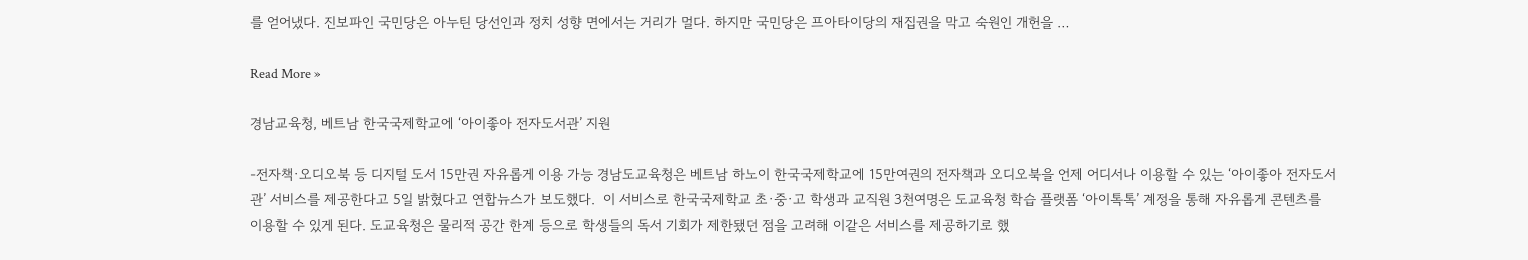를 얻어냈다. 진보파인 국민당은 아누틴 당선인과 정치 성향 면에서는 거리가 멀다. 하지만 국민당은 프아타이당의 재집권을 막고 숙원인 개헌을 …

Read More »

경남교육청, 베트남 한국국제학교에 ‘아이좋아 전자도서관’ 지원

-전자책·오디오북 등 디지털 도서 15만권 자유롭게 이용 가능 경남도교육청은 베트남 하노이 한국국제학교에 15만여권의 전자책과 오디오북을 언제 어디서나 이용할 수 있는 ‘아이좋아 전자도서관’ 서비스를 제공한다고 5일 밝혔다고 연합뉴스가 보도했다.  이 서비스로 한국국제학교 초·중·고 학생과 교직원 3천여명은 도교육청 학습 플랫폼 ‘아이톡톡’ 계정을 통해 자유롭게 콘텐츠를 이용할 수 있게 된다. 도교육청은 물리적 공간 한계 등으로 학생들의 독서 기회가 제한됐던 점을 고려해 이같은 서비스를 제공하기로 했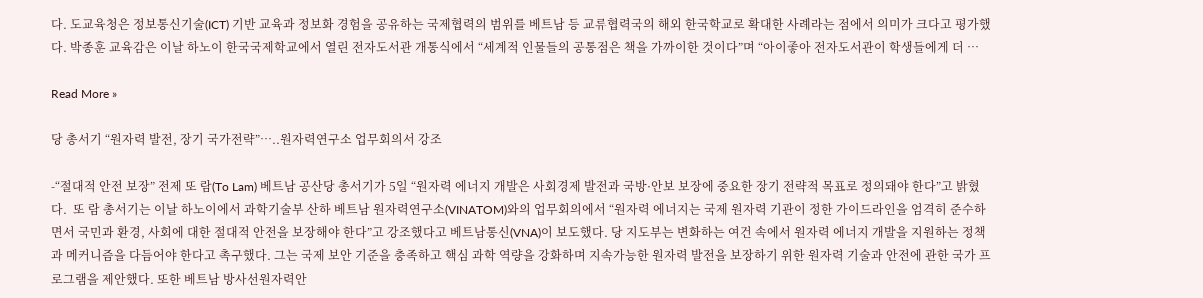다. 도교육청은 정보통신기술(ICT) 기반 교육과 정보화 경험을 공유하는 국제협력의 범위를 베트남 등 교류협력국의 해외 한국학교로 확대한 사례라는 점에서 의미가 크다고 평가했다. 박종훈 교육감은 이날 하노이 한국국제학교에서 열린 전자도서관 개통식에서 “세계적 인물들의 공통점은 책을 가까이한 것이다”며 “아이좋아 전자도서관이 학생들에게 더 …

Read More »

당 총서기 “원자력 발전, 장기 국가전략”…..원자력연구소 업무회의서 강조

-“절대적 안전 보장” 전제 또 람(To Lam) 베트남 공산당 총서기가 5일 “원자력 에너지 개발은 사회경제 발전과 국방·안보 보장에 중요한 장기 전략적 목표로 정의돼야 한다”고 밝혔다.  또 람 총서기는 이날 하노이에서 과학기술부 산하 베트남 원자력연구소(VINATOM)와의 업무회의에서 “원자력 에너지는 국제 원자력 기관이 정한 가이드라인을 엄격히 준수하면서 국민과 환경, 사회에 대한 절대적 안전을 보장해야 한다”고 강조했다고 베트남통신(VNA)이 보도했다. 당 지도부는 변화하는 여건 속에서 원자력 에너지 개발을 지원하는 정책과 메커니즘을 다듬어야 한다고 촉구했다. 그는 국제 보안 기준을 충족하고 핵심 과학 역량을 강화하며 지속가능한 원자력 발전을 보장하기 위한 원자력 기술과 안전에 관한 국가 프로그램을 제안했다. 또한 베트남 방사선원자력안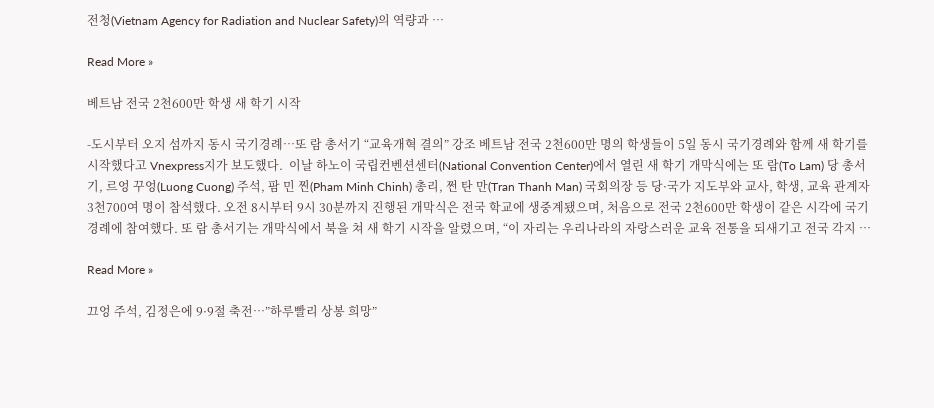전청(Vietnam Agency for Radiation and Nuclear Safety)의 역량과 …

Read More »

베트남 전국 2천600만 학생 새 학기 시작

-도시부터 오지 섬까지 동시 국기경례…또 람 총서기 “교육개혁 결의” 강조 베트남 전국 2천600만 명의 학생들이 5일 동시 국기경례와 함께 새 학기를 시작했다고 Vnexpress지가 보도했다.  이날 하노이 국립컨벤션센터(National Convention Center)에서 열린 새 학기 개막식에는 또 람(To Lam) 당 총서기, 르엉 꾸엉(Luong Cuong) 주석, 팜 민 찐(Pham Minh Chinh) 총리, 쩐 탄 만(Tran Thanh Man) 국회의장 등 당·국가 지도부와 교사, 학생, 교육 관계자 3천700여 명이 참석했다. 오전 8시부터 9시 30분까지 진행된 개막식은 전국 학교에 생중계됐으며, 처음으로 전국 2천600만 학생이 같은 시각에 국기경례에 참여했다. 또 람 총서기는 개막식에서 북을 쳐 새 학기 시작을 알렸으며, “이 자리는 우리나라의 자랑스러운 교육 전통을 되새기고 전국 각지 …

Read More »

끄엉 주석, 김정은에 9·9절 축전…”하루빨리 상봉 희망”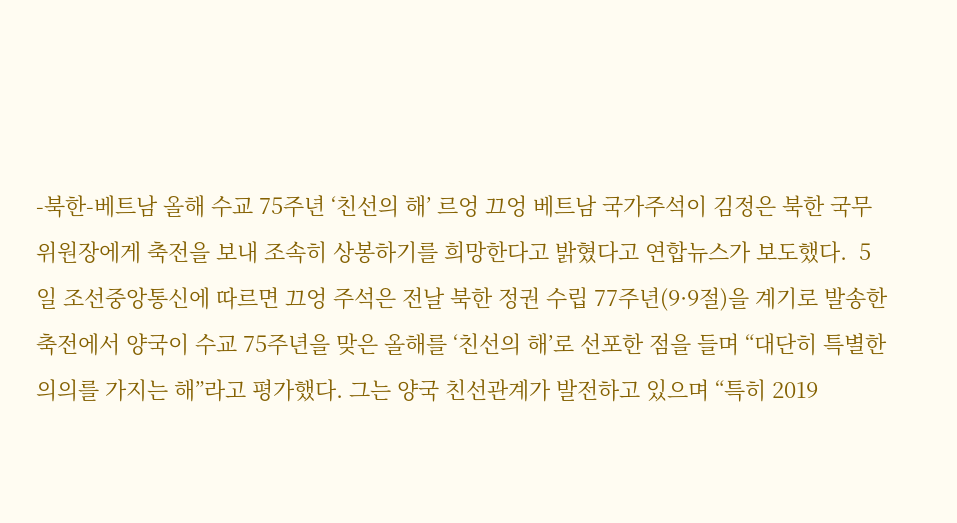-북한-베트남 올해 수교 75주년 ‘친선의 해’ 르엉 끄엉 베트남 국가주석이 김정은 북한 국무위원장에게 축전을 보내 조속히 상봉하기를 희망한다고 밝혔다고 연합뉴스가 보도했다.  5일 조선중앙통신에 따르면 끄엉 주석은 전날 북한 정권 수립 77주년(9·9절)을 계기로 발송한 축전에서 양국이 수교 75주년을 맞은 올해를 ‘친선의 해’로 선포한 점을 들며 “대단히 특별한 의의를 가지는 해”라고 평가했다. 그는 양국 친선관계가 발전하고 있으며 “특히 2019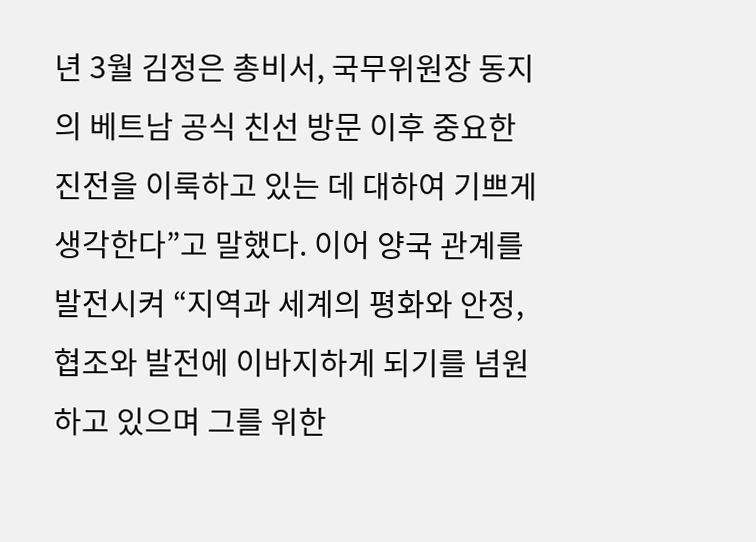년 3월 김정은 총비서, 국무위원장 동지의 베트남 공식 친선 방문 이후 중요한 진전을 이룩하고 있는 데 대하여 기쁘게 생각한다”고 말했다. 이어 양국 관계를 발전시켜 “지역과 세계의 평화와 안정, 협조와 발전에 이바지하게 되기를 념원하고 있으며 그를 위한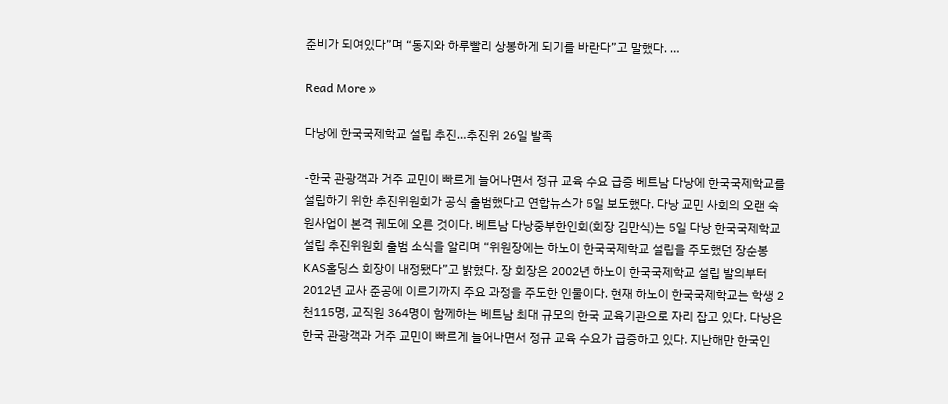준비가 되여있다”며 “동지와 하루빨리 상봉하게 되기를 바란다”고 말했다. …

Read More »

다낭에 한국국제학교 설립 추진…추진위 26일 발족

-한국 관광객과 거주 교민이 빠르게 늘어나면서 정규 교육 수요 급증 베트남 다낭에 한국국제학교를 설립하기 위한 추진위원회가 공식 출범했다고 연합뉴스가 5일 보도했다. 다낭 교민 사회의 오랜 숙원사업이 본격 궤도에 오른 것이다. 베트남 다낭중부한인회(회장 김만식)는 5일 다낭 한국국제학교 설립 추진위원회 출범 소식을 알리며 “위원장에는 하노이 한국국제학교 설립을 주도했던 장순봉 KAS홀딩스 회장이 내정됐다”고 밝혔다. 장 회장은 2002년 하노이 한국국제학교 설립 발의부터 2012년 교사 준공에 이르기까지 주요 과정을 주도한 인물이다. 현재 하노이 한국국제학교는 학생 2천115명, 교직원 364명이 함께하는 베트남 최대 규모의 한국 교육기관으로 자리 잡고 있다. 다낭은 한국 관광객과 거주 교민이 빠르게 늘어나면서 정규 교육 수요가 급증하고 있다. 지난해만 한국인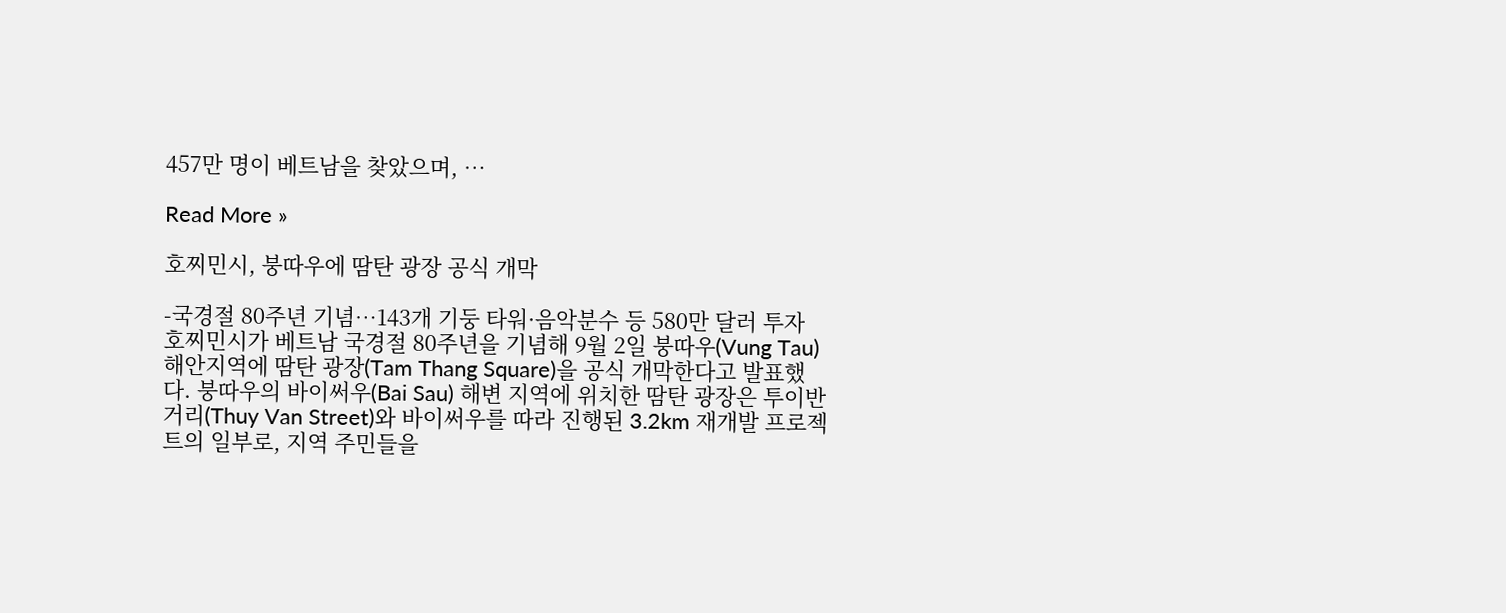457만 명이 베트남을 찾았으며, …

Read More »

호찌민시, 붕따우에 땀탄 광장 공식 개막

-국경절 80주년 기념…143개 기둥 타워·음악분수 등 580만 달러 투자 호찌민시가 베트남 국경절 80주년을 기념해 9월 2일 붕따우(Vung Tau) 해안지역에 땀탄 광장(Tam Thang Square)을 공식 개막한다고 발표했다. 붕따우의 바이써우(Bai Sau) 해변 지역에 위치한 땀탄 광장은 투이반 거리(Thuy Van Street)와 바이써우를 따라 진행된 3.2km 재개발 프로젝트의 일부로, 지역 주민들을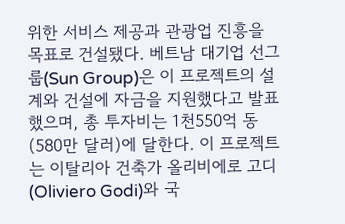위한 서비스 제공과 관광업 진흥을 목표로 건설됐다. 베트남 대기업 선그룹(Sun Group)은 이 프로젝트의 설계와 건설에 자금을 지원했다고 발표했으며, 총 투자비는 1천550억 동(580만 달러)에 달한다. 이 프로젝트는 이탈리아 건축가 올리비에로 고디(Oliviero Godi)와 국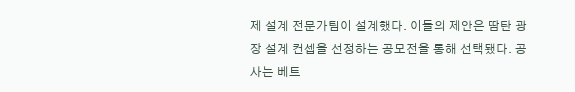제 설계 전문가팀이 설계했다. 이들의 제안은 땀탄 광장 설계 컨셉을 선정하는 공모전을 통해 선택됐다. 공사는 베트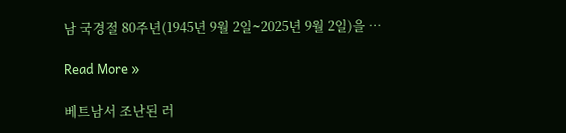남 국경절 80주년(1945년 9월 2일∼2025년 9월 2일)을 …

Read More »

베트남서 조난된 러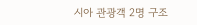시아 관광객 2명 구조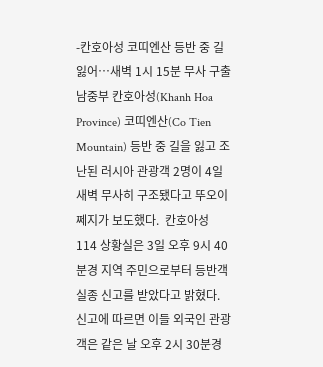-칸호아성 코띠엔산 등반 중 길 잃어…새벽 1시 15분 무사 구출 남중부 칸호아성(Khanh Hoa Province) 코띠엔산(Co Tien Mountain) 등반 중 길을 잃고 조난된 러시아 관광객 2명이 4일 새벽 무사히 구조됐다고 뚜오이쩨지가 보도했다.  칸호아성 114 상황실은 3일 오후 9시 40분경 지역 주민으로부터 등반객 실종 신고를 받았다고 밝혔다. 신고에 따르면 이들 외국인 관광객은 같은 날 오후 2시 30분경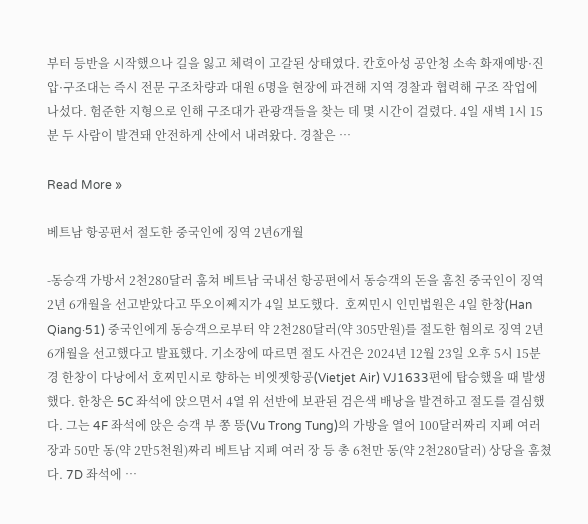부터 등반을 시작했으나 길을 잃고 체력이 고갈된 상태였다. 칸호아성 공안청 소속 화재예방·진압·구조대는 즉시 전문 구조차량과 대원 6명을 현장에 파견해 지역 경찰과 협력해 구조 작업에 나섰다. 험준한 지형으로 인해 구조대가 관광객들을 찾는 데 몇 시간이 걸렸다. 4일 새벽 1시 15분 두 사람이 발견돼 안전하게 산에서 내려왔다. 경찰은 …

Read More »

베트남 항공편서 절도한 중국인에 징역 2년6개월

-동승객 가방서 2천280달러 훔쳐 베트남 국내선 항공편에서 동승객의 돈을 훔친 중국인이 징역 2년 6개월을 선고받았다고 뚜오이쩨지가 4일 보도했다.  호찌민시 인민법원은 4일 한창(Han Qiang·51) 중국인에게 동승객으로부터 약 2천280달러(약 305만원)를 절도한 혐의로 징역 2년 6개월을 선고했다고 발표했다. 기소장에 따르면 절도 사건은 2024년 12월 23일 오후 5시 15분경 한창이 다낭에서 호찌민시로 향하는 비엣젯항공(Vietjet Air) VJ1633편에 탑승했을 때 발생했다. 한창은 5C 좌석에 앉으면서 4열 위 선반에 보관된 검은색 배낭을 발견하고 절도를 결심했다. 그는 4F 좌석에 앉은 승객 부 쫑 뜽(Vu Trong Tung)의 가방을 열어 100달러짜리 지폐 여러 장과 50만 동(약 2만5천원)짜리 베트남 지폐 여러 장 등 총 6천만 동(약 2천280달러) 상당을 훔쳤다. 7D 좌석에 …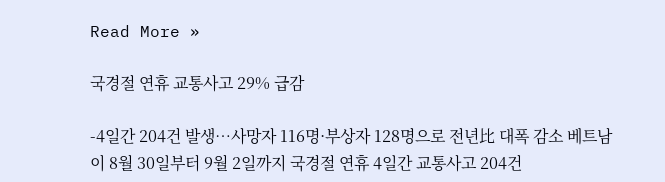Read More »

국경절 연휴 교통사고 29% 급감

-4일간 204건 발생…사망자 116명·부상자 128명으로 전년比 대폭 감소 베트남이 8월 30일부터 9월 2일까지 국경절 연휴 4일간 교통사고 204건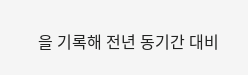을 기록해 전년 동기간 대비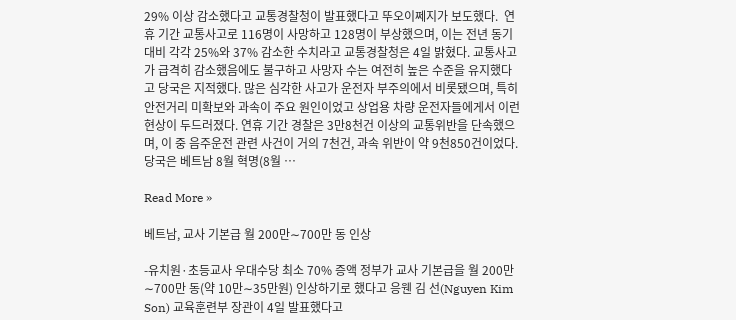29% 이상 감소했다고 교통경찰청이 발표했다고 뚜오이쩨지가 보도했다.  연휴 기간 교통사고로 116명이 사망하고 128명이 부상했으며, 이는 전년 동기 대비 각각 25%와 37% 감소한 수치라고 교통경찰청은 4일 밝혔다. 교통사고가 급격히 감소했음에도 불구하고 사망자 수는 여전히 높은 수준을 유지했다고 당국은 지적했다. 많은 심각한 사고가 운전자 부주의에서 비롯됐으며, 특히 안전거리 미확보와 과속이 주요 원인이었고 상업용 차량 운전자들에게서 이런 현상이 두드러졌다. 연휴 기간 경찰은 3만8천건 이상의 교통위반을 단속했으며, 이 중 음주운전 관련 사건이 거의 7천건, 과속 위반이 약 9천850건이었다. 당국은 베트남 8월 혁명(8월 …

Read More »

베트남, 교사 기본급 월 200만∼700만 동 인상

-유치원·초등교사 우대수당 최소 70% 증액 정부가 교사 기본급을 월 200만∼700만 동(약 10만∼35만원) 인상하기로 했다고 응웬 김 선(Nguyen Kim Son) 교육훈련부 장관이 4일 발표했다고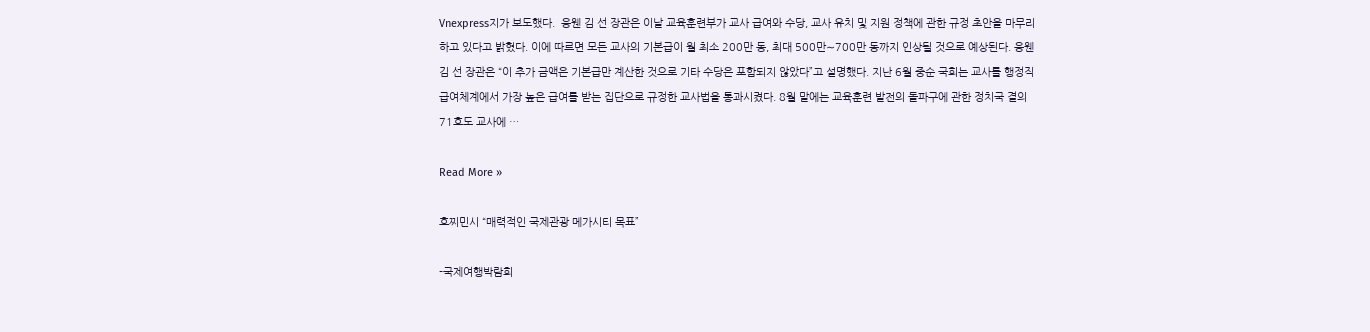Vnexpress지가 보도했다.  응웬 김 선 장관은 이날 교육훈련부가 교사 급여와 수당, 교사 유치 및 지원 정책에 관한 규정 초안을 마무리하고 있다고 밝혔다. 이에 따르면 모든 교사의 기본급이 월 최소 200만 동, 최대 500만∼700만 동까지 인상될 것으로 예상된다. 응웬 김 선 장관은 “이 추가 금액은 기본급만 계산한 것으로 기타 수당은 포함되지 않았다”고 설명했다. 지난 6월 중순 국회는 교사를 행정직 급여체계에서 가장 높은 급여를 받는 집단으로 규정한 교사법을 통과시켰다. 8월 말에는 교육훈련 발전의 돌파구에 관한 정치국 결의 71호도 교사에 …

Read More »

호찌민시 “매력적인 국제관광 메가시티 목표”

-국제여행박람회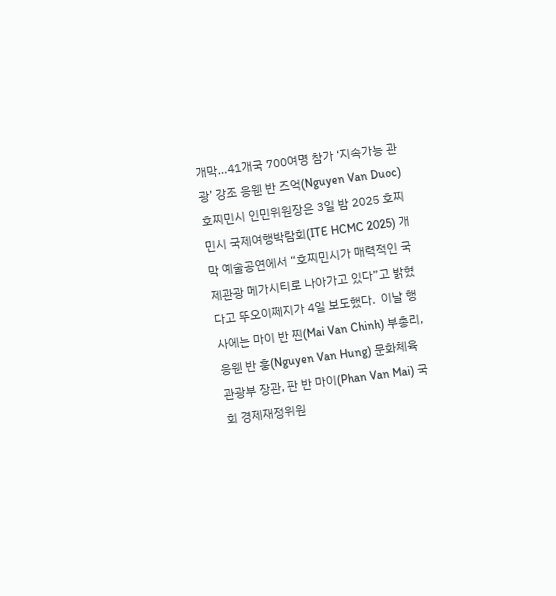개막…41개국 700여명 참가 ‘지속가능 관광’ 강조 응웬 반 즈억(Nguyen Van Duoc) 호찌민시 인민위원장은 3일 밤 2025 호찌민시 국제여행박람회(ITE HCMC 2025) 개막 예술공연에서 “호찌민시가 매력적인 국제관광 메가시티로 나아가고 있다”고 밝혔다고 뚜오이쩨지가 4일 보도했다.  이날 행사에는 마이 반 찐(Mai Van Chinh) 부총리, 응웬 반 훙(Nguyen Van Hung) 문화체육관광부 장관, 판 반 마이(Phan Van Mai) 국회 경제재정위원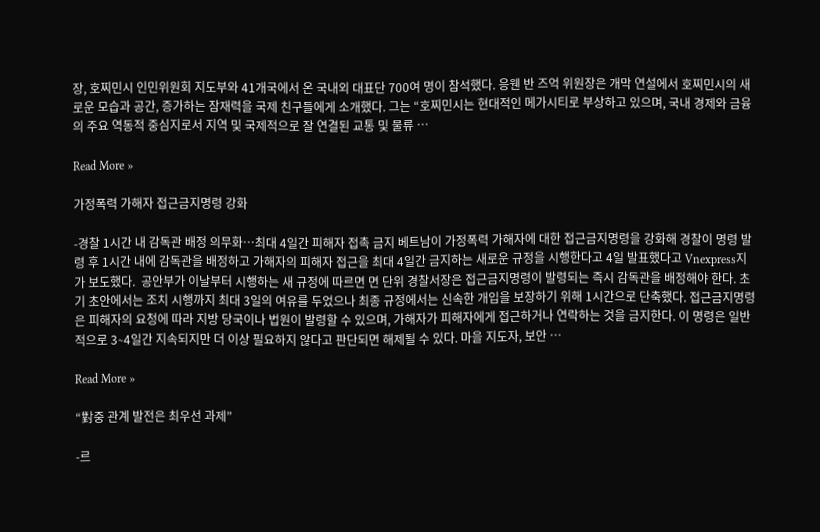장, 호찌민시 인민위원회 지도부와 41개국에서 온 국내외 대표단 700여 명이 참석했다. 응웬 반 즈억 위원장은 개막 연설에서 호찌민시의 새로운 모습과 공간, 증가하는 잠재력을 국제 친구들에게 소개했다. 그는 “호찌민시는 현대적인 메가시티로 부상하고 있으며, 국내 경제와 금융의 주요 역동적 중심지로서 지역 및 국제적으로 잘 연결된 교통 및 물류 …

Read More »

가정폭력 가해자 접근금지명령 강화

-경찰 1시간 내 감독관 배정 의무화…최대 4일간 피해자 접촉 금지 베트남이 가정폭력 가해자에 대한 접근금지명령을 강화해 경찰이 명령 발령 후 1시간 내에 감독관을 배정하고 가해자의 피해자 접근을 최대 4일간 금지하는 새로운 규정을 시행한다고 4일 발표했다고 Vnexpress지가 보도했다.  공안부가 이날부터 시행하는 새 규정에 따르면 면 단위 경찰서장은 접근금지명령이 발령되는 즉시 감독관을 배정해야 한다. 초기 초안에서는 조치 시행까지 최대 3일의 여유를 두었으나 최종 규정에서는 신속한 개입을 보장하기 위해 1시간으로 단축했다. 접근금지명령은 피해자의 요청에 따라 지방 당국이나 법원이 발령할 수 있으며, 가해자가 피해자에게 접근하거나 연락하는 것을 금지한다. 이 명령은 일반적으로 3∼4일간 지속되지만 더 이상 필요하지 않다고 판단되면 해제될 수 있다. 마을 지도자, 보안 …

Read More »

“對중 관계 발전은 최우선 과제”

-르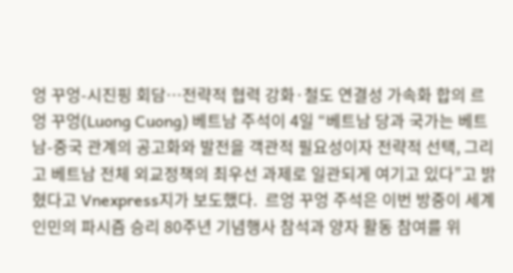엉 꾸엉-시진핑 회담…전략적 협력 강화·철도 연결성 가속화 합의 르엉 꾸엉(Luong Cuong) 베트남 주석이 4일 “베트남 당과 국가는 베트남-중국 관계의 공고화와 발전을 객관적 필요성이자 전략적 선택, 그리고 베트남 전체 외교정책의 최우선 과제로 일관되게 여기고 있다”고 밝혔다고 Vnexpress지가 보도했다.  르엉 꾸엉 주석은 이번 방중이 세계 인민의 파시즘 승리 80주년 기념행사 참석과 양자 활동 참여를 위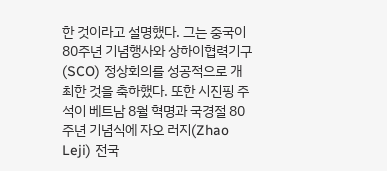한 것이라고 설명했다. 그는 중국이 80주년 기념행사와 상하이협력기구(SCO) 정상회의를 성공적으로 개최한 것을 축하했다. 또한 시진핑 주석이 베트남 8월 혁명과 국경절 80주년 기념식에 자오 러지(Zhao Leji) 전국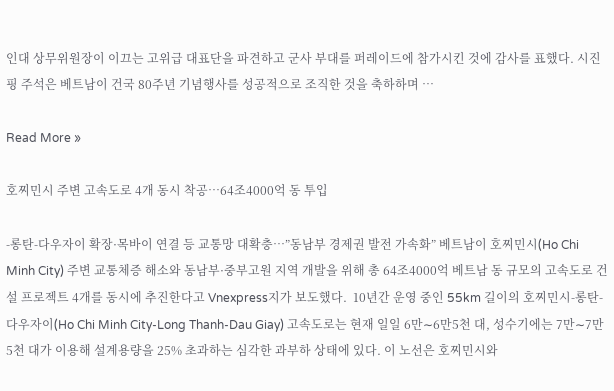인대 상무위원장이 이끄는 고위급 대표단을 파견하고 군사 부대를 퍼레이드에 참가시킨 것에 감사를 표했다. 시진핑 주석은 베트남이 건국 80주년 기념행사를 성공적으로 조직한 것을 축하하며 …

Read More »

호찌민시 주변 고속도로 4개 동시 착공…64조4000억 동 투입

-롱탄-다우자이 확장·목바이 연결 등 교통망 대확충…”동남부 경제권 발전 가속화” 베트남이 호찌민시(Ho Chi Minh City) 주변 교통체증 해소와 동남부·중부고원 지역 개발을 위해 총 64조4000억 베트남 동 규모의 고속도로 건설 프로젝트 4개를 동시에 추진한다고 Vnexpress지가 보도했다.  10년간 운영 중인 55km 길이의 호찌민시-롱탄-다우자이(Ho Chi Minh City-Long Thanh-Dau Giay) 고속도로는 현재 일일 6만∼6만5천 대, 성수기에는 7만∼7만5천 대가 이용해 설계용량을 25% 초과하는 심각한 과부하 상태에 있다. 이 노선은 호찌민시와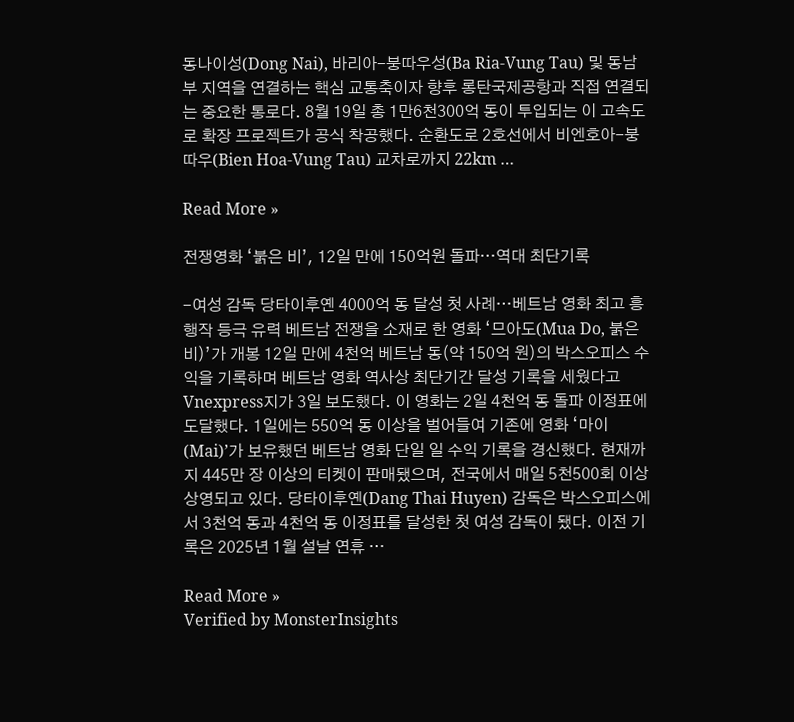동나이성(Dong Nai), 바리아-붕따우성(Ba Ria-Vung Tau) 및 동남부 지역을 연결하는 핵심 교통축이자 향후 롱탄국제공항과 직접 연결되는 중요한 통로다. 8월 19일 총 1만6천300억 동이 투입되는 이 고속도로 확장 프로젝트가 공식 착공했다. 순환도로 2호선에서 비엔호아-붕따우(Bien Hoa-Vung Tau) 교차로까지 22km …

Read More »

전쟁영화 ‘붉은 비’, 12일 만에 150억원 돌파…역대 최단기록

-여성 감독 당타이후옌 4000억 동 달성 첫 사례…베트남 영화 최고 흥행작 등극 유력 베트남 전쟁을 소재로 한 영화 ‘므아도(Mua Do, 붉은 비)’가 개봉 12일 만에 4천억 베트남 동(약 150억 원)의 박스오피스 수익을 기록하며 베트남 영화 역사상 최단기간 달성 기록을 세웠다고 Vnexpress지가 3일 보도했다. 이 영화는 2일 4천억 동 돌파 이정표에 도달했다. 1일에는 550억 동 이상을 벌어들여 기존에 영화 ‘마이(Mai)’가 보유했던 베트남 영화 단일 일 수익 기록을 경신했다. 현재까지 445만 장 이상의 티켓이 판매됐으며, 전국에서 매일 5천500회 이상 상영되고 있다. 당타이후옌(Dang Thai Huyen) 감독은 박스오피스에서 3천억 동과 4천억 동 이정표를 달성한 첫 여성 감독이 됐다. 이전 기록은 2025년 1월 설날 연휴 …

Read More »
Verified by MonsterInsights